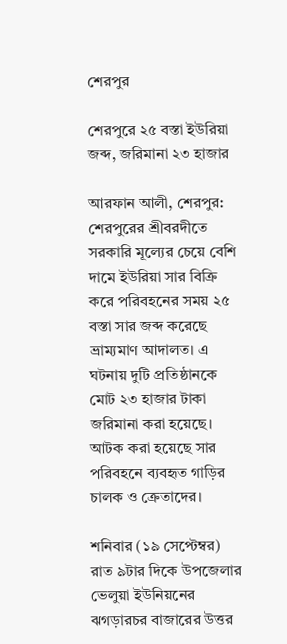শেরপুর

শেরপুরে ২৫ বস্তা ইউরিয়া জব্দ, জরিমানা ২৩ হাজার

আরফান আলী, শেরপুর: শেরপুরের শ্রীবরদীতে সরকারি মূল্যের চেয়ে বেশি দামে ইউরিয়া সার বিক্রি করে পরিবহনের সময় ২৫ বস্তা সার জব্দ করেছে ভ্রাম্যমাণ আদালত। এ ঘটনায় দুটি প্রতিষ্ঠানকে মোট ২৩ হাজার টাকা জরিমানা করা হয়েছে। আটক করা হয়েছে সার পরিবহনে ব্যবহৃত গাড়ির চালক ও ক্রেতাদের।

শনিবার (১৯ সেপ্টেম্বর) রাত ৯টার দিকে উপজেলার ভেলুয়া ইউনিয়নের ঝগড়ারচর বাজারের উত্তর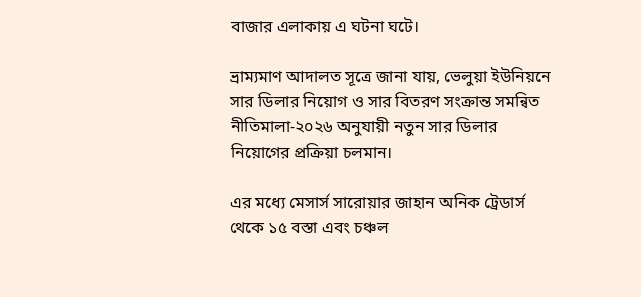বাজার এলাকায় এ ঘটনা ঘটে।

ভ্রাম্যমাণ আদালত সূত্রে জানা যায়, ভেলুয়া ইউনিয়নে সার ডিলার নিয়োগ ও সার বিতরণ সংক্রান্ত সমন্বিত নীতিমালা-২০২৬ অনুযায়ী নতুন সার ডিলার নিয়োগের প্রক্রিয়া চলমান।

এর মধ্যে মেসার্স সারোয়ার জাহান অনিক ট্রেডার্স থেকে ১৫ বস্তা এবং চঞ্চল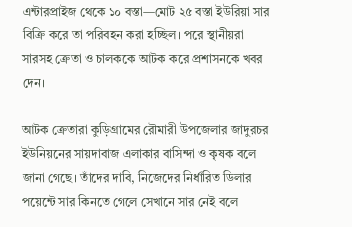এন্টারপ্রাইজ থেকে ১০ বস্তা—মোট ২৫ বস্তা ইউরিয়া সার বিক্রি করে তা পরিবহন করা হচ্ছিল। পরে স্থানীয়রা সারসহ ক্রেতা ও চালককে আটক করে প্রশাসনকে খবর দেন।

আটক ক্রেতারা কুড়িগ্রামের রৌমারী উপজেলার জাদুরচর ইউনিয়নের সায়দাবাজ এলাকার বাসিন্দা ও কৃষক বলে জানা গেছে। তাঁদের দাবি, নিজেদের নির্ধারিত ডিলার পয়েন্টে সার কিনতে গেলে সেখানে সার নেই বলে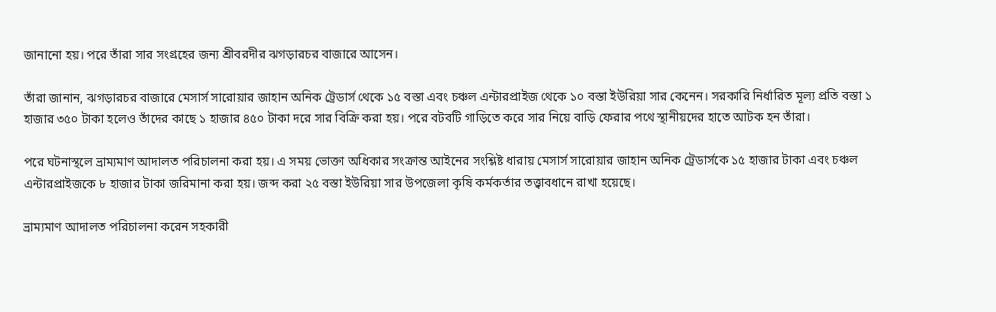জানানো হয়। পরে তাঁরা সার সংগ্রহের জন্য শ্রীবরদীর ঝগড়ারচর বাজারে আসেন।

তাঁরা জানান, ঝগড়ারচর বাজারে মেসার্স সারোয়ার জাহান অনিক ট্রেডার্স থেকে ১৫ বস্তা এবং চঞ্চল এন্টারপ্রাইজ থেকে ১০ বস্তা ইউরিয়া সার কেনেন। সরকারি নির্ধারিত মূল্য প্রতি বস্তা ১ হাজার ৩৫০ টাকা হলেও তাঁদের কাছে ১ হাজার ৪৫০ টাকা দরে সার বিক্রি করা হয়। পরে বটবটি গাড়িতে করে সার নিয়ে বাড়ি ফেরার পথে স্থানীয়দের হাতে আটক হন তাঁরা।

পরে ঘটনাস্থলে ভ্রাম্যমাণ আদালত পরিচালনা করা হয়। এ সময় ভোক্তা অধিকার সংক্রান্ত আইনের সংশ্লিষ্ট ধারায় মেসার্স সারোয়ার জাহান অনিক ট্রেডার্সকে ১৫ হাজার টাকা এবং চঞ্চল এন্টারপ্রাইজকে ৮ হাজার টাকা জরিমানা করা হয়। জব্দ করা ২৫ বস্তা ইউরিয়া সার উপজেলা কৃষি কর্মকর্তার তত্ত্বাবধানে রাখা হয়েছে।

ভ্রাম্যমাণ আদালত পরিচালনা করেন সহকারী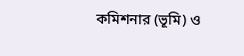কমিশনার (ভূমি) ও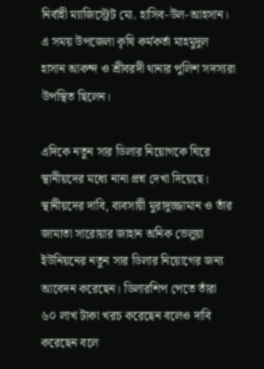নির্বাহী ম্যাজিস্ট্রেট মো. হাসিব-উল-আহসান। এ সময় উপজেলা কৃষি কর্মকর্তা মাহমুদুল হাসান আকন্দ ও শ্রীবরদী থানার পুলিশ সদস্যরা উপস্থিত ছিলেন।

এদিকে নতুন সার ডিলার নিয়োগকে ঘিরে স্থানীয়দের মধ্যে নানা প্রশ্ন দেখা দিয়েছে। স্থানীয়দের দাবি, ব্যবসায়ী মুরাদুজ্জামান ও তাঁর জামাতা সারোয়ার জাহান অনিক ভেলুয়া ইউনিয়নের নতুন সার ডিলার নিয়োগের জন্য আবেদন করেছেন। ডিলারশিপ পেতে তাঁরা ৬০ লাখ টাকা খরচ করেছেন বলেও দাবি করেছেন বলে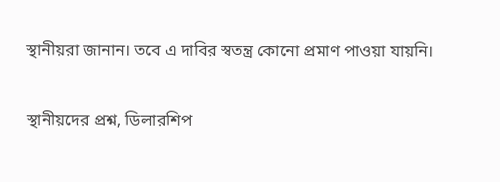স্থানীয়রা জানান। তবে এ দাবির স্বতন্ত্র কোনো প্রমাণ পাওয়া যায়নি।

স্থানীয়দের প্রশ্ন, ডিলারশিপ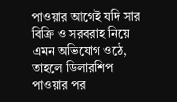পাওয়ার আগেই যদি সার বিক্রি ও সরবরাহ নিয়ে এমন অভিযোগ ওঠে, তাহলে ডিলারশিপ পাওয়ার পর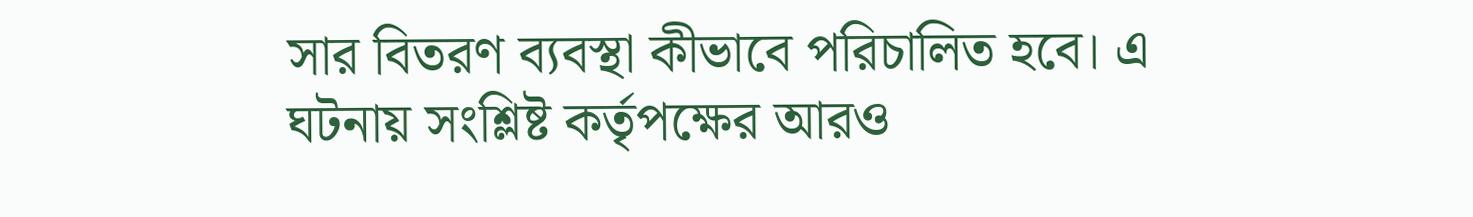সার বিতরণ ব্যবস্থা কীভাবে পরিচালিত হবে। এ ঘটনায় সংশ্লিষ্ট কর্তৃপক্ষের আরও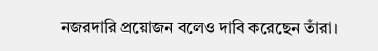নজরদারি প্রয়োজন বলেও দাবি করেছেন তাঁরা।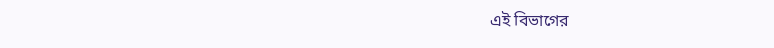এই বিভাগের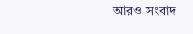আরও সংবাদ